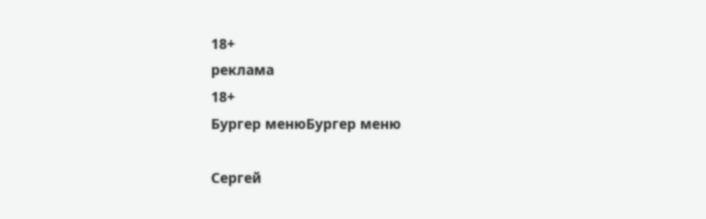18+
реклама
18+
Бургер менюБургер меню

Сергей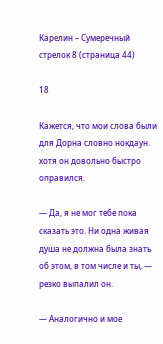Карелин – Сумеречный стрелок 8 (страница 44)

18

Кажется, что мои слова были для Дорна словно нокдаун. хотя он довольно быстро оправился.

— Да, я не мог тебе пока сказать это. Ни одна живая душа не должна была знать об этом, в том числе и ты, — резко выпалил он.

— Аналогично и мое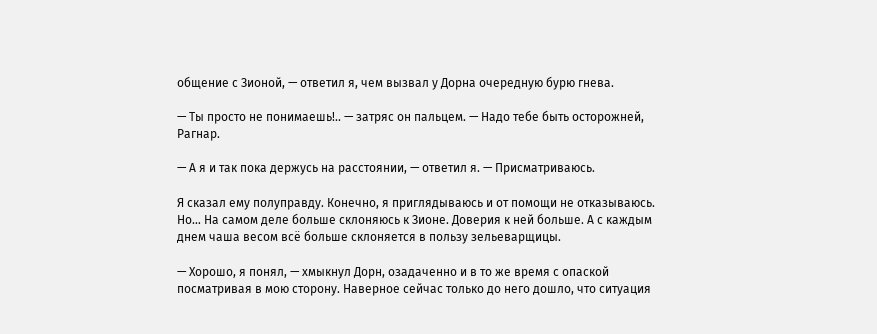общение с Зионой, — ответил я, чем вызвал у Дорна очередную бурю гнева.

— Ты просто не понимаешь!.. — затряс он пальцем. — Надо тебе быть осторожней, Рагнар.

— А я и так пока держусь на расстоянии, — ответил я. — Присматриваюсь.

Я сказал ему полуправду. Конечно, я приглядываюсь и от помощи не отказываюсь. Но… На самом деле больше склоняюсь к Зионе. Доверия к ней больше. А с каждым днем чаша весом всё больше склоняется в пользу зельеварщицы.

— Хорошо, я понял, — хмыкнул Дорн, озадаченно и в то же время с опаской посматривая в мою сторону. Наверное сейчас только до него дошло, что ситуация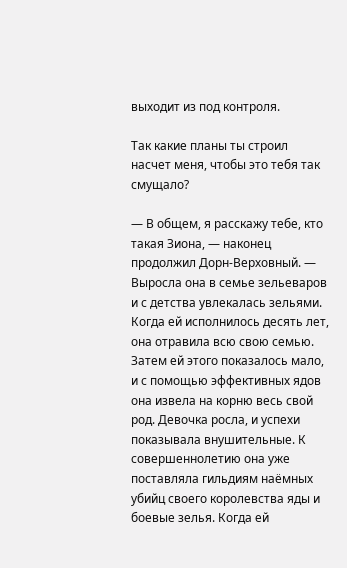выходит из под контроля.

Так какие планы ты строил насчет меня, чтобы это тебя так смущало?

— В общем, я расскажу тебе, кто такая Зиона, — наконец продолжил Дорн-Верховный. — Выросла она в семье зельеваров и с детства увлекалась зельями. Когда ей исполнилось десять лет, она отравила всю свою семью. Затем ей этого показалось мало, и с помощью эффективных ядов она извела на корню весь свой род. Девочка росла, и успехи показывала внушительные. К совершеннолетию она уже поставляла гильдиям наёмных убийц своего королевства яды и боевые зелья. Когда ей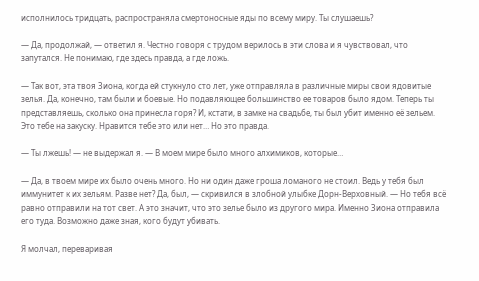исполнилось тридцать, распространяла смертоносные яды по всему миру. Ты слушаешь?

— Да, продолжай, — ответил я. Честно говоря с трудом верилось в эти слова и я чувствовал, что запутался. Не понимаю, где здесь правда, а где ложь.

— Так вот, эта твоя Зиона, когда ей стукнуло сто лет, уже отправляла в различные миры свои ядовитые зелья. Да, конечно, там были и боевые. Но подавляющее большинство ее товаров было ядом. Теперь ты представляешь, сколько она принесла горя? И, кстати, в замке на свадьбе, ты был убит именно её зельем. Это тебе на закуску. Нравится тебе это или нет… Но это правда.

— Ты лжешь! — не выдержал я. — В моем мире было много алхимиков, которые…

— Да, в твоем мире их было очень много. Но ни один даже гроша ломаного не стоил. Ведь у тебя был иммунитет к их зельям. Разве нет? Да, был, — скривился в злобной улыбке Дорн-Верховный. — Но тебя всё равно отправили на тот свет. А это значит, что это зелье было из другого мира. Именно Зиона отправила его туда. Возможно даже зная, кого будут убивать.

Я молчал, переваривая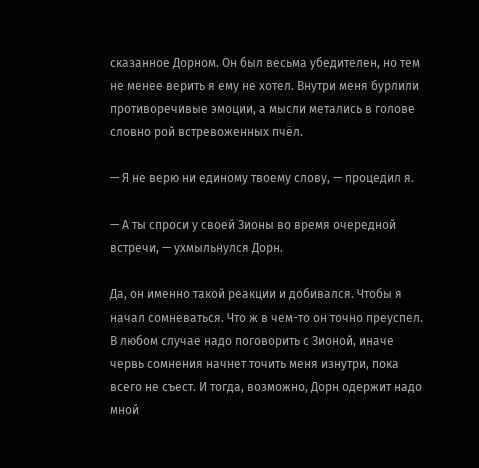сказанное Дорном. Он был весьма убедителен, но тем не менее верить я ему не хотел. Внутри меня бурлили противоречивые эмоции, а мысли метались в голове словно рой встревоженных пчёл.

— Я не верю ни единому твоему слову, — процедил я.

— А ты спроси у своей Зионы во время очередной встречи, — ухмыльнулся Дорн.

Да, он именно такой реакции и добивался. Чтобы я начал сомневаться. Что ж в чем-то он точно преуспел. В любом случае надо поговорить с Зионой, иначе червь сомнения начнет точить меня изнутри, пока всего не съест. И тогда, возможно, Дорн одержит надо мной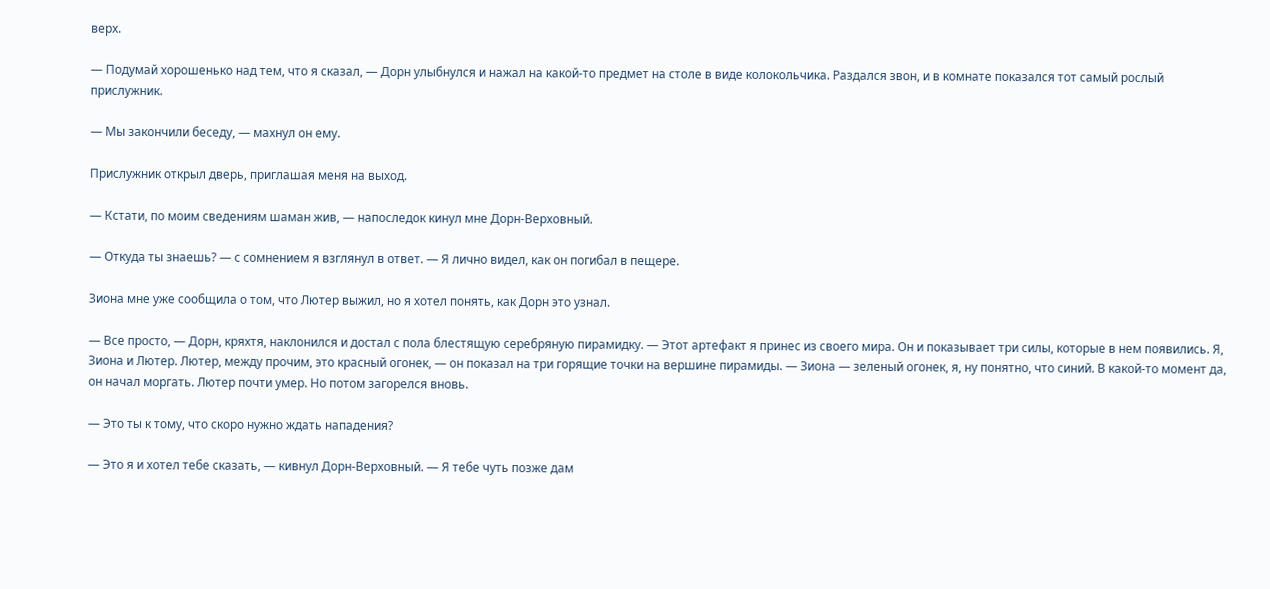верх.

— Подумай хорошенько над тем, что я сказал, — Дорн улыбнулся и нажал на какой-то предмет на столе в виде колокольчика. Раздался звон, и в комнате показался тот самый рослый прислужник.

— Мы закончили беседу, — махнул он ему.

Прислужник открыл дверь, приглашая меня на выход.

— Кстати, по моим сведениям шаман жив, — напоследок кинул мне Дорн-Верховный.

— Откуда ты знаешь? — с сомнением я взглянул в ответ. — Я лично видел, как он погибал в пещере.

Зиона мне уже сообщила о том, что Лютер выжил, но я хотел понять, как Дорн это узнал.

— Все просто, — Дорн, кряхтя, наклонился и достал с пола блестящую серебряную пирамидку. — Этот артефакт я принес из своего мира. Он и показывает три силы, которые в нем появились. Я, Зиона и Лютер. Лютер, между прочим, это красный огонек, — он показал на три горящие точки на вершине пирамиды. — Зиона — зеленый огонек, я, ну понятно, что синий. В какой-то момент да, он начал моргать. Лютер почти умер. Но потом загорелся вновь.

— Это ты к тому, что скоро нужно ждать нападения?

— Это я и хотел тебе сказать, — кивнул Дорн-Верховный. — Я тебе чуть позже дам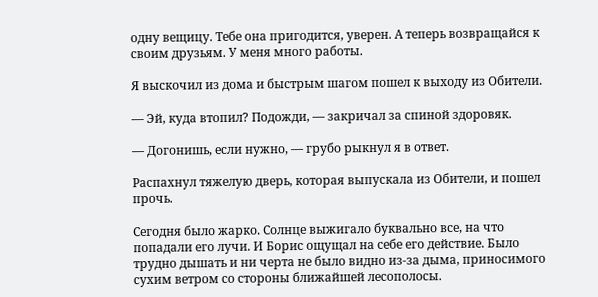одну вещицу. Тебе она пригодится, уверен. А теперь возвращайся к своим друзьям. У меня много работы.

Я выскочил из дома и быстрым шагом пошел к выходу из Обители.

— Эй, куда втопил? Подожди, — закричал за спиной здоровяк.

— Догонишь, если нужно, — грубо рыкнул я в ответ.

Распахнул тяжелую дверь, которая выпускала из Обители, и пошел прочь.

Сегодня было жарко. Солнце выжигало буквально все, на что попадали его лучи. И Борис ощущал на себе его действие. Было трудно дышать и ни черта не было видно из-за дыма, приносимого сухим ветром со стороны ближайшей лесополосы.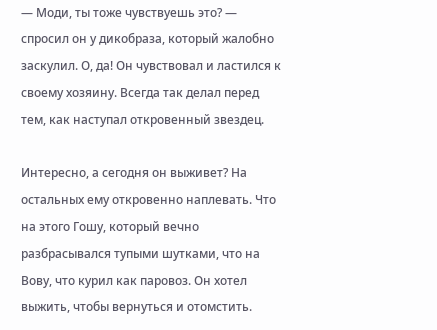— Моди, ты тоже чувствуешь это? — спросил он у дикобраза, который жалобно заскулил. О, да! Он чувствовал и ластился к своему хозяину. Всегда так делал перед тем, как наступал откровенный звездец.

Интересно, а сегодня он выживет? На остальных ему откровенно наплевать. Что на этого Гошу, который вечно разбрасывался тупыми шутками, что на Вову, что курил как паровоз. Он хотел выжить, чтобы вернуться и отомстить.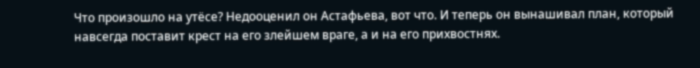Что произошло на утёсе? Недооценил он Астафьева, вот что. И теперь он вынашивал план, который навсегда поставит крест на его злейшем враге, а и на его прихвостнях.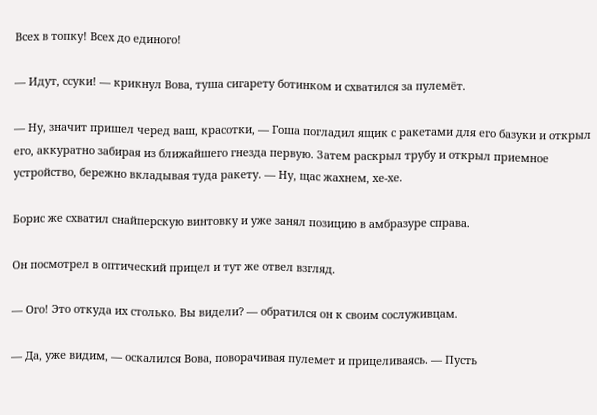Всех в топку! Всех до единого!

— Идут, ссуки! — крикнул Вова, туша сигарету ботинком и схватился за пулемёт.

— Ну, значит пришел черед ваш, красотки, — Гоша погладил ящик с ракетами для его базуки и открыл его, аккуратно забирая из ближайшего гнезда первую. Затем раскрыл трубу и открыл приемное устройство, бережно вкладывая туда ракету. — Ну, щас жахнем, хе-хе.

Борис же схватил снайперскую винтовку и уже занял позицию в амбразуре справа.

Он посмотрел в оптический прицел и тут же отвел взгляд.

— Ого! Это откуда их столько. Вы видели? — обратился он к своим сослуживцам.

— Да, уже видим, — оскалился Вова, поворачивая пулемет и прицеливаясь. — Пусть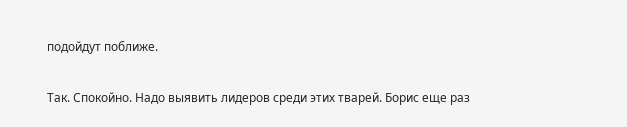подойдут поближе.

Так. Спокойно. Надо выявить лидеров среди этих тварей. Борис еще раз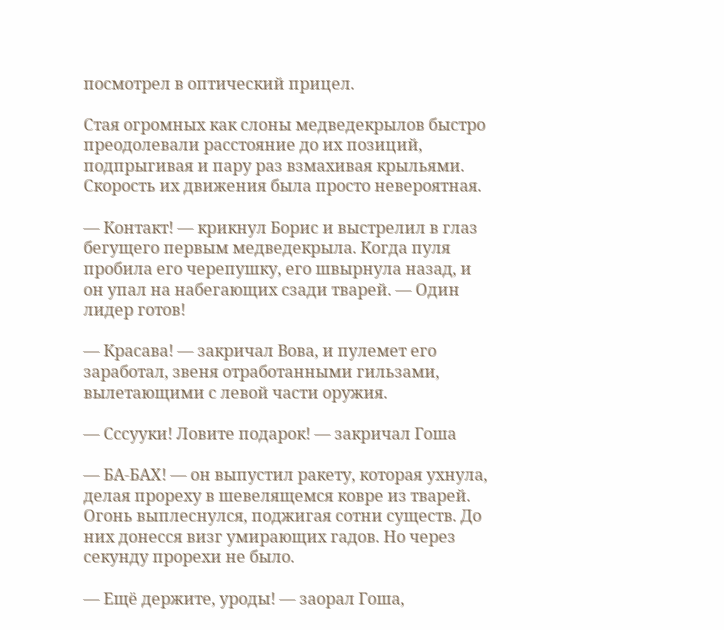посмотрел в оптический прицел.

Стая огромных как слоны медведекрылов быстро преодолевали расстояние до их позиций, подпрыгивая и пару раз взмахивая крыльями. Скорость их движения была просто невероятная.

— Контакт! — крикнул Борис и выстрелил в глаз бегущего первым медведекрыла. Когда пуля пробила его черепушку, его швырнула назад, и он упал на набегающих сзади тварей. — Один лидер готов!

— Красава! — закричал Вова, и пулемет его заработал, звеня отработанными гильзами, вылетающими с левой части оружия.

— Сссууки! Ловите подарок! — закричал Гоша

— БА-БАХ! — он выпустил ракету, которая ухнула, делая прореху в шевелящемся ковре из тварей. Огонь выплеснулся, поджигая сотни существ. До них донесся визг умирающих гадов. Но через секунду прорехи не было.

— Ещё держите, уроды! — заорал Гоша,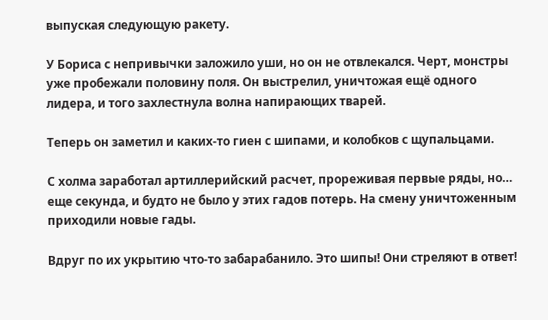выпуская следующую ракету.

У Бориса с непривычки заложило уши, но он не отвлекался. Черт, монстры уже пробежали половину поля. Он выстрелил, уничтожая ещё одного лидера, и того захлестнула волна напирающих тварей.

Теперь он заметил и каких-то гиен с шипами, и колобков с щупальцами.

С холма заработал артиллерийский расчет, прореживая первые ряды, но… еще секунда, и будто не было у этих гадов потерь. На смену уничтоженным приходили новые гады.

Вдруг по их укрытию что-то забарабанило. Это шипы! Они стреляют в ответ!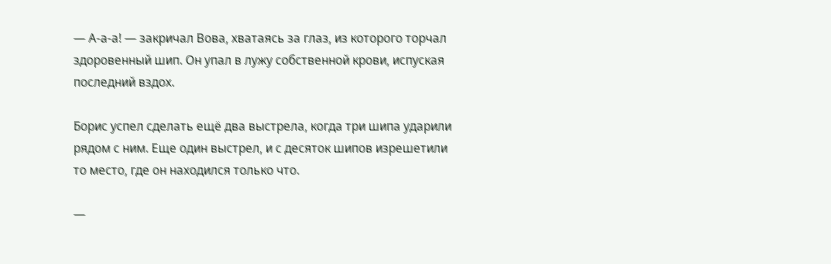— А-а-а! — закричал Вова, хватаясь за глаз, из которого торчал здоровенный шип. Он упал в лужу собственной крови, испуская последний вздох.

Борис успел сделать ещё два выстрела, когда три шипа ударили рядом с ним. Еще один выстрел, и с десяток шипов изрешетили то место, где он находился только что.

—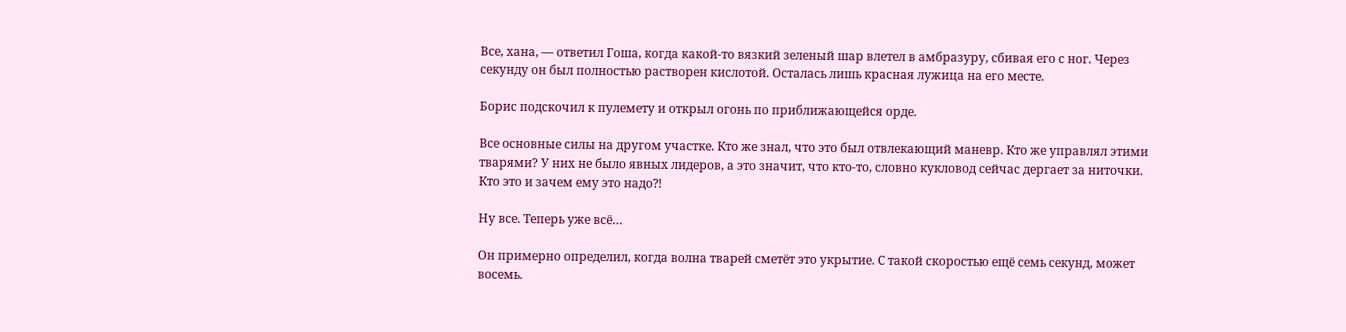Все, хана, — ответил Гоша, когда какой-то вязкий зеленый шар влетел в амбразуру, сбивая его с ног. Через секунду он был полностью растворен кислотой. Осталась лишь красная лужица на его месте.

Борис подскочил к пулемету и открыл огонь по приближающейся орде.

Все основные силы на другом участке. Кто же знал, что это был отвлекающий маневр. Кто же управлял этими тварями? У них не было явных лидеров, а это значит, что кто-то, словно кукловод сейчас дергает за ниточки. Кто это и зачем ему это надо⁈

Ну все. Теперь уже всё…

Он примерно определил, когда волна тварей сметёт это укрытие. С такой скоростью ещё семь секунд, может восемь.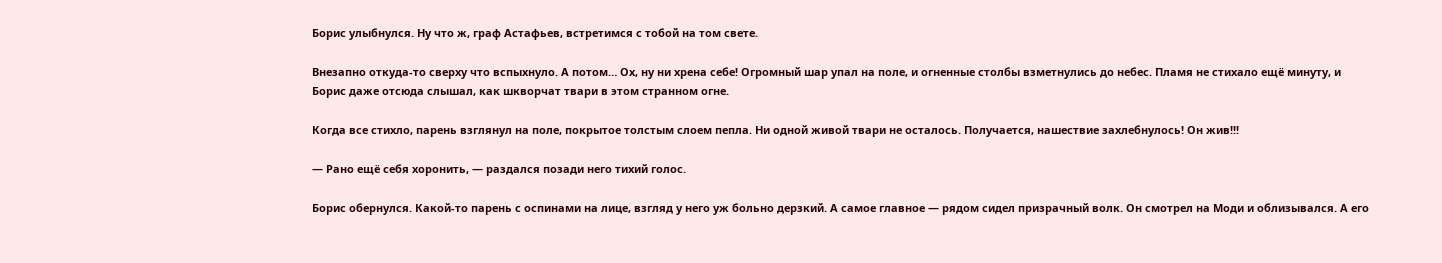Борис улыбнулся. Ну что ж, граф Астафьев, встретимся с тобой на том свете.

Внезапно откуда-то сверху что вспыхнуло. А потом… Ох, ну ни хрена себе! Огромный шар упал на поле, и огненные столбы взметнулись до небес. Пламя не стихало ещё минуту, и Борис даже отсюда слышал, как шкворчат твари в этом странном огне.

Когда все стихло, парень взглянул на поле, покрытое толстым слоем пепла. Ни одной живой твари не осталось. Получается, нашествие захлебнулось! Он жив!!!

— Рано ещё себя хоронить, — раздался позади него тихий голос.

Борис обернулся. Какой-то парень с оспинами на лице, взгляд у него уж больно дерзкий. А самое главное — рядом сидел призрачный волк. Он смотрел на Моди и облизывался. А его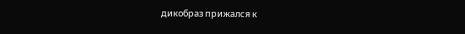дикобраз прижался к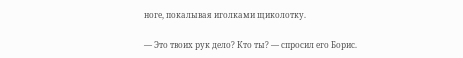ноге, покалывая иголками щиколотку.

— Это твоих рук дело? Кто ты? — спросил его Борис.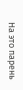На это парень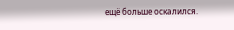ещё больше оскалился.